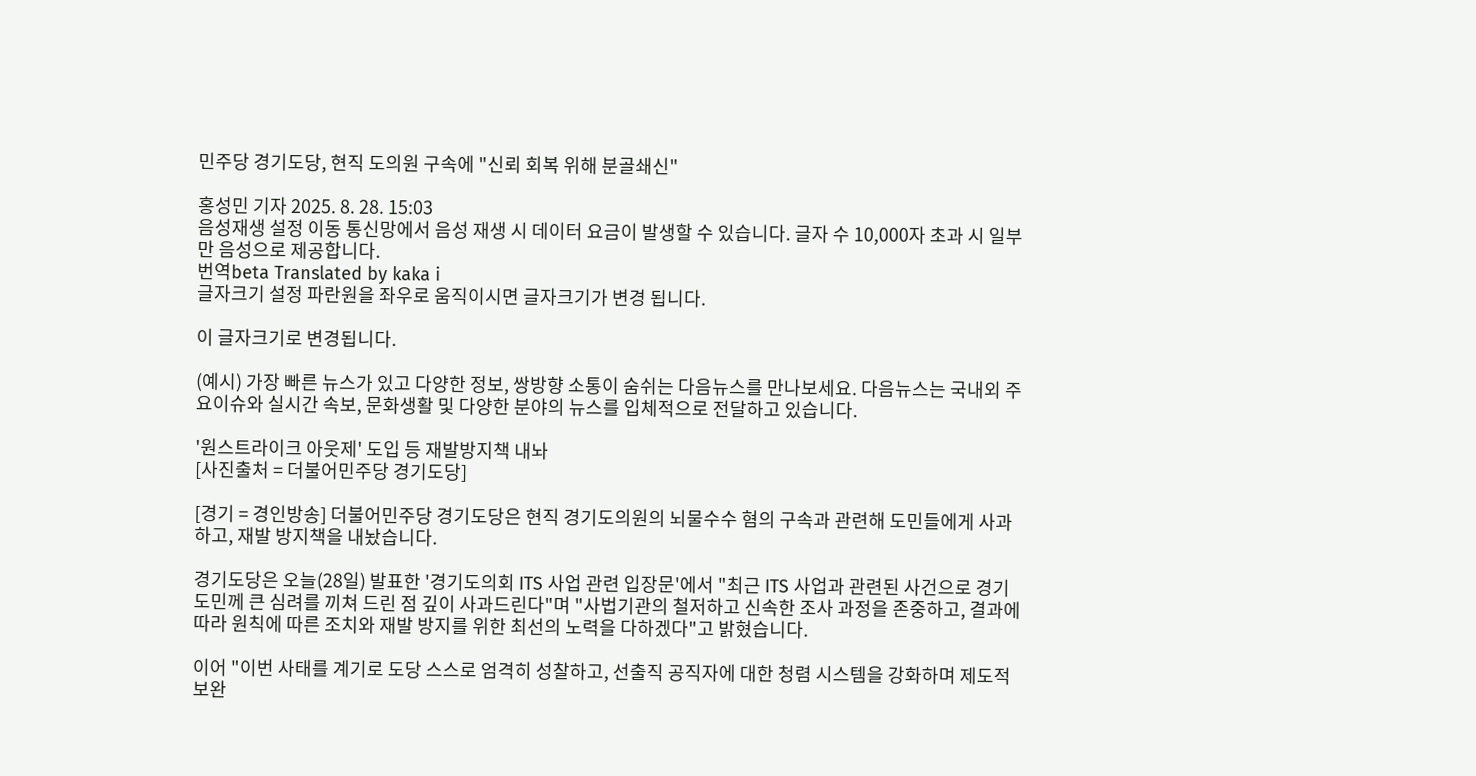민주당 경기도당, 현직 도의원 구속에 "신뢰 회복 위해 분골쇄신"

홍성민 기자 2025. 8. 28. 15:03
음성재생 설정 이동 통신망에서 음성 재생 시 데이터 요금이 발생할 수 있습니다. 글자 수 10,000자 초과 시 일부만 음성으로 제공합니다.
번역beta Translated by kaka i
글자크기 설정 파란원을 좌우로 움직이시면 글자크기가 변경 됩니다.

이 글자크기로 변경됩니다.

(예시) 가장 빠른 뉴스가 있고 다양한 정보, 쌍방향 소통이 숨쉬는 다음뉴스를 만나보세요. 다음뉴스는 국내외 주요이슈와 실시간 속보, 문화생활 및 다양한 분야의 뉴스를 입체적으로 전달하고 있습니다.

'원스트라이크 아웃제' 도입 등 재발방지책 내놔
[사진출처 = 더불어민주당 경기도당]

[경기 = 경인방송] 더불어민주당 경기도당은 현직 경기도의원의 뇌물수수 혐의 구속과 관련해 도민들에게 사과하고, 재발 방지책을 내놨습니다.

경기도당은 오늘(28일) 발표한 '경기도의회 ITS 사업 관련 입장문'에서 "최근 ITS 사업과 관련된 사건으로 경기도민께 큰 심려를 끼쳐 드린 점 깊이 사과드린다"며 "사법기관의 철저하고 신속한 조사 과정을 존중하고, 결과에 따라 원칙에 따른 조치와 재발 방지를 위한 최선의 노력을 다하겠다"고 밝혔습니다.

이어 "이번 사태를 계기로 도당 스스로 엄격히 성찰하고, 선출직 공직자에 대한 청렴 시스템을 강화하며 제도적 보완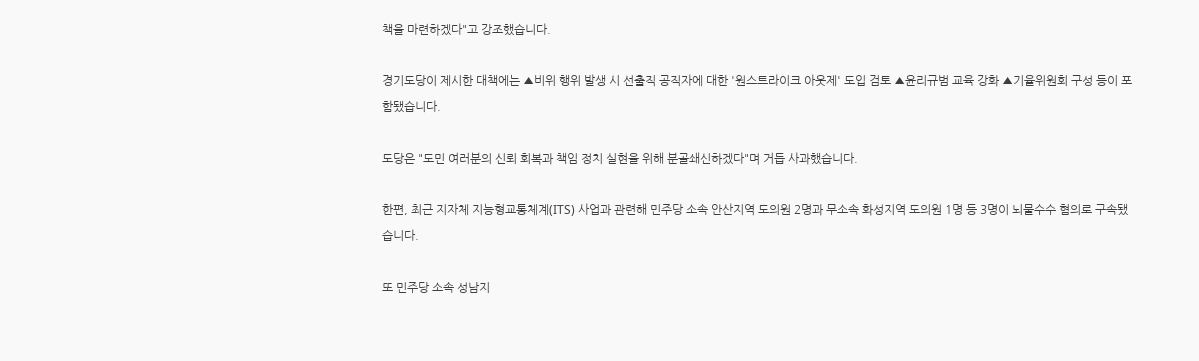책을 마련하겠다"고 강조했습니다.

경기도당이 제시한 대책에는 ▲비위 행위 발생 시 선출직 공직자에 대한 '원스트라이크 아웃제' 도입 검토 ▲윤리규범 교육 강화 ▲기율위원회 구성 등이 포함됐습니다.

도당은 "도민 여러분의 신뢰 회복과 책임 정치 실현을 위해 분골쇄신하겠다"며 거듭 사과했습니다.

한편, 최근 지자체 지능형교통체계(ITS) 사업과 관련해 민주당 소속 안산지역 도의원 2명과 무소속 화성지역 도의원 1명 등 3명이 뇌물수수 혐의로 구속됐습니다.

또 민주당 소속 성남지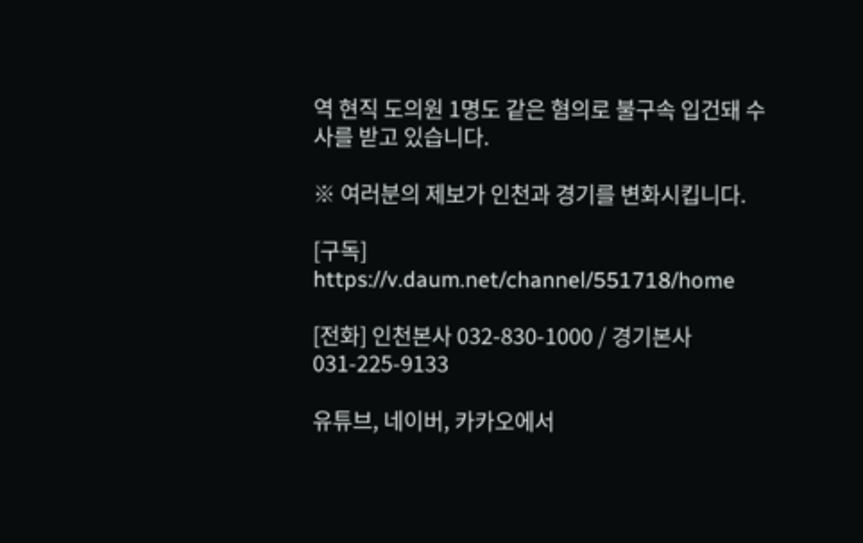역 현직 도의원 1명도 같은 혐의로 불구속 입건돼 수사를 받고 있습니다.

※ 여러분의 제보가 인천과 경기를 변화시킵니다.

[구독] https://v.daum.net/channel/551718/home

[전화] 인천본사 032-830-1000 / 경기본사 031-225-9133

유튜브, 네이버, 카카오에서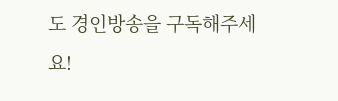도 경인방송을 구독해주세요!